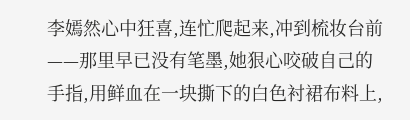李嫣然心中狂喜,连忙爬起来,冲到梳妆台前——那里早已没有笔墨,她狠心咬破自己的手指,用鲜血在一块撕下的白色衬裙布料上,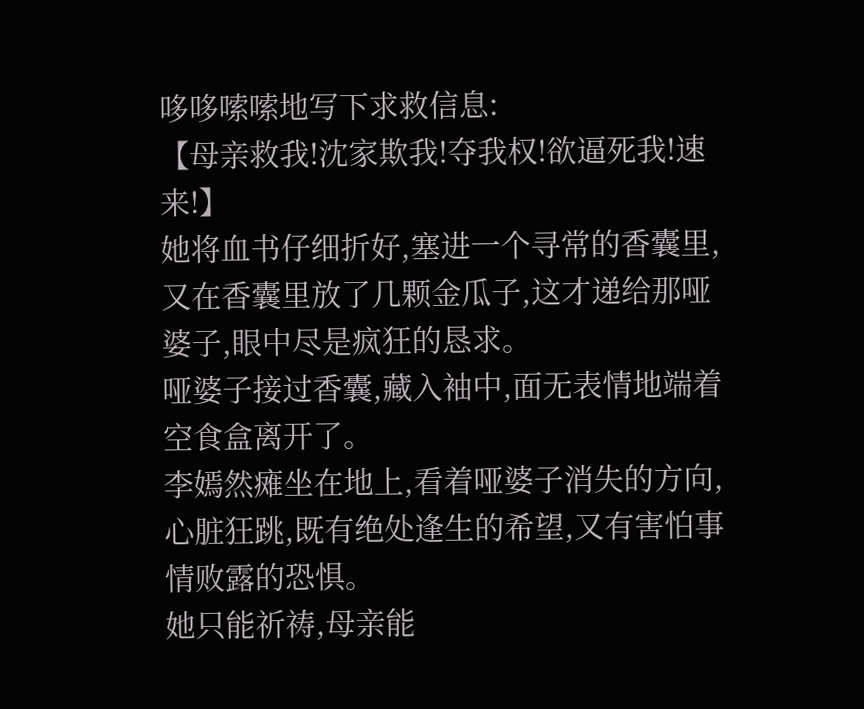哆哆嗦嗦地写下求救信息:
【母亲救我!沈家欺我!夺我权!欲逼死我!速来!】
她将血书仔细折好,塞进一个寻常的香囊里,又在香囊里放了几颗金瓜子,这才递给那哑婆子,眼中尽是疯狂的恳求。
哑婆子接过香囊,藏入袖中,面无表情地端着空食盒离开了。
李嫣然瘫坐在地上,看着哑婆子消失的方向,心脏狂跳,既有绝处逢生的希望,又有害怕事情败露的恐惧。
她只能祈祷,母亲能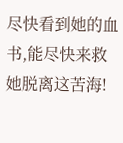尽快看到她的血书,能尽快来救她脱离这苦海!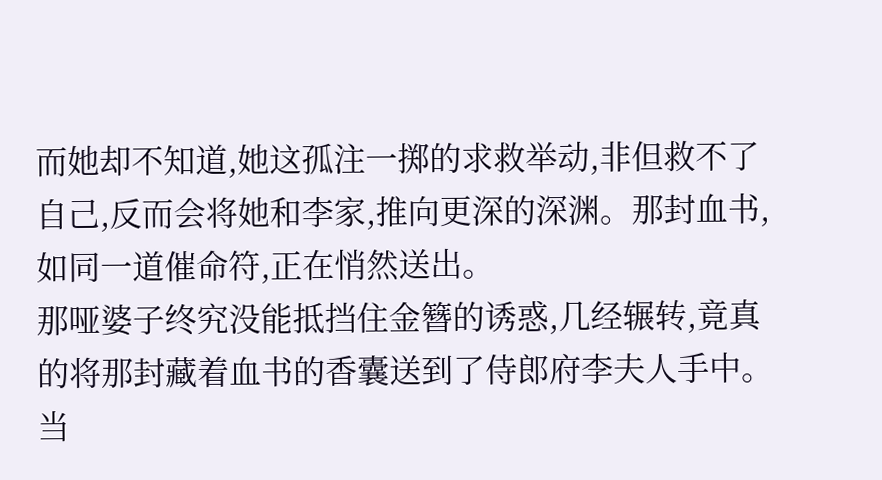而她却不知道,她这孤注一掷的求救举动,非但救不了自己,反而会将她和李家,推向更深的深渊。那封血书,如同一道催命符,正在悄然送出。
那哑婆子终究没能抵挡住金簪的诱惑,几经辗转,竟真的将那封藏着血书的香囊送到了侍郎府李夫人手中。
当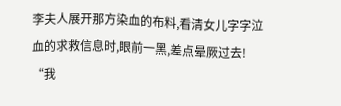李夫人展开那方染血的布料,看清女儿字字泣血的求救信息时,眼前一黑,差点晕厥过去!
“我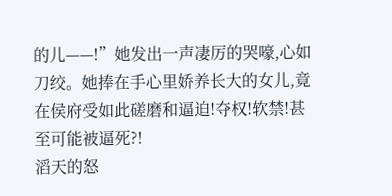的儿——!”她发出一声凄厉的哭嚎,心如刀绞。她捧在手心里娇养长大的女儿,竟在侯府受如此磋磨和逼迫!夺权!软禁!甚至可能被逼死?!
滔天的怒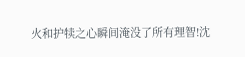火和护犊之心瞬间淹没了所有理智!沈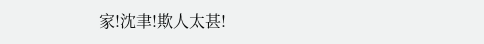家!沈聿!欺人太甚!